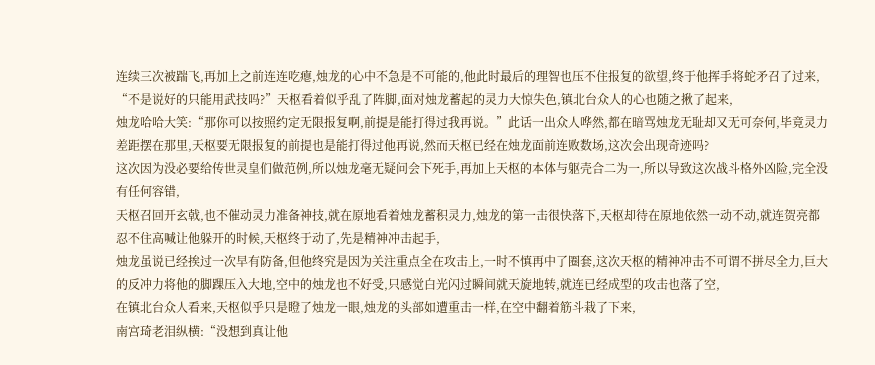连续三次被踹飞,再加上之前连连吃瘪,烛龙的心中不急是不可能的,他此时最后的理智也压不住报复的欲望,终于他挥手将蛇矛召了过来,
“不是说好的只能用武技吗?”天枢看着似乎乱了阵脚,面对烛龙蓄起的灵力大惊失色,镇北台众人的心也随之揪了起来,
烛龙哈哈大笑:“那你可以按照约定无限报复啊,前提是能打得过我再说。”此话一出众人哗然,都在暗骂烛龙无耻却又无可奈何,毕竟灵力差距摆在那里,天枢要无限报复的前提也是能打得过他再说,然而天枢已经在烛龙面前连败数场,这次会出现奇迹吗?
这次因为没必要给传世灵皇们做范例,所以烛龙毫无疑问会下死手,再加上天枢的本体与躯壳合二为一,所以导致这次战斗格外凶险,完全没有任何容错,
天枢召回开玄戟,也不催动灵力准备神技,就在原地看着烛龙蓄积灵力,烛龙的第一击很快落下,天枢却待在原地依然一动不动,就连贺亮都忍不住高喊让他躲开的时候,天枢终于动了,先是精神冲击起手,
烛龙虽说已经挨过一次早有防备,但他终究是因为关注重点全在攻击上,一时不慎再中了圈套,这次天枢的精神冲击不可谓不拼尽全力,巨大的反冲力将他的脚踝压入大地,空中的烛龙也不好受,只感觉白光闪过瞬间就天旋地转,就连已经成型的攻击也落了空,
在镇北台众人看来,天枢似乎只是瞪了烛龙一眼,烛龙的头部如遭重击一样,在空中翻着筋斗栽了下来,
南宫琦老泪纵横:“没想到真让他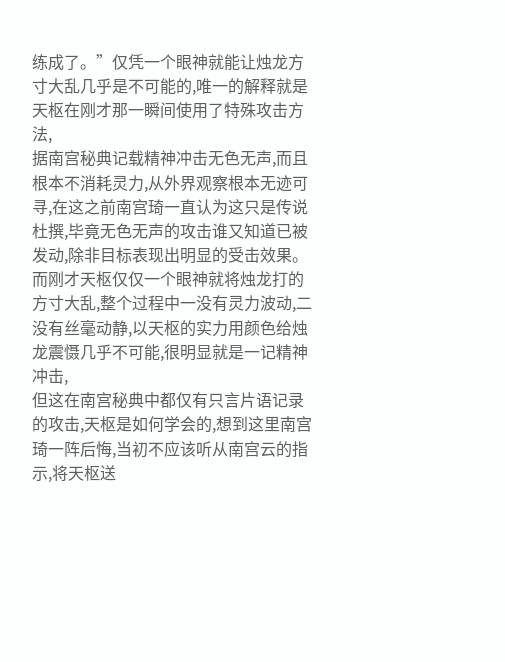练成了。”仅凭一个眼神就能让烛龙方寸大乱几乎是不可能的,唯一的解释就是天枢在刚才那一瞬间使用了特殊攻击方法,
据南宫秘典记载精神冲击无色无声,而且根本不消耗灵力,从外界观察根本无迹可寻,在这之前南宫琦一直认为这只是传说杜撰,毕竟无色无声的攻击谁又知道已被发动,除非目标表现出明显的受击效果。
而刚才天枢仅仅一个眼神就将烛龙打的方寸大乱,整个过程中一没有灵力波动,二没有丝毫动静,以天枢的实力用颜色给烛龙震慑几乎不可能,很明显就是一记精神冲击,
但这在南宫秘典中都仅有只言片语记录的攻击,天枢是如何学会的,想到这里南宫琦一阵后悔,当初不应该听从南宫云的指示,将天枢送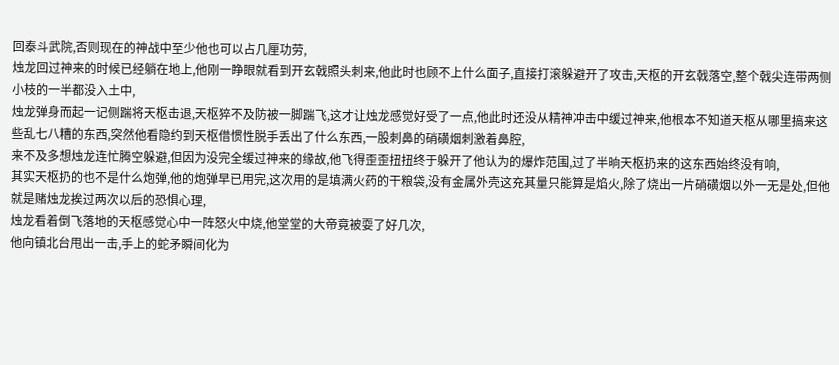回泰斗武院,否则现在的神战中至少他也可以占几厘功劳,
烛龙回过神来的时候已经躺在地上,他刚一睁眼就看到开玄戟照头刺来,他此时也顾不上什么面子,直接打滚躲避开了攻击,天枢的开玄戟落空,整个戟尖连带两侧小枝的一半都没入土中,
烛龙弹身而起一记侧踹将天枢击退,天枢猝不及防被一脚踹飞,这才让烛龙感觉好受了一点,他此时还没从精神冲击中缓过神来,他根本不知道天枢从哪里搞来这些乱七八糟的东西,突然他看隐约到天枢借惯性脱手丢出了什么东西,一股刺鼻的硝磺烟刺激着鼻腔,
来不及多想烛龙连忙腾空躲避,但因为没完全缓过神来的缘故,他飞得歪歪扭扭终于躲开了他认为的爆炸范围,过了半晌天枢扔来的这东西始终没有响,
其实天枢扔的也不是什么炮弹,他的炮弹早已用完,这次用的是填满火药的干粮袋,没有金属外壳这充其量只能算是焰火,除了烧出一片硝磺烟以外一无是处,但他就是赌烛龙挨过两次以后的恐惧心理,
烛龙看着倒飞落地的天枢感觉心中一阵怒火中烧,他堂堂的大帝竟被耍了好几次,
他向镇北台甩出一击,手上的蛇矛瞬间化为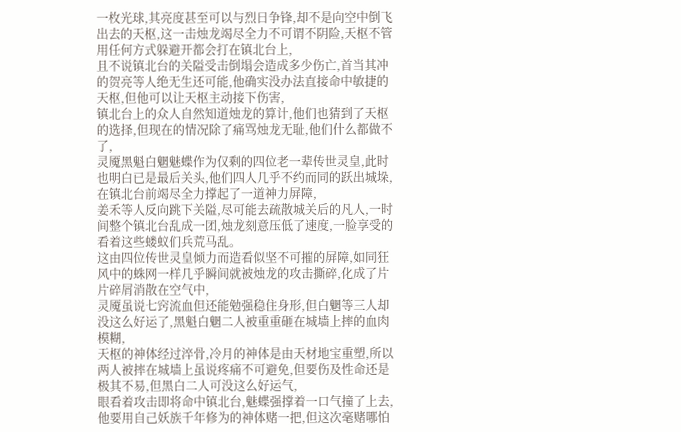一枚光球,其亮度甚至可以与烈日争锋,却不是向空中倒飞出去的天枢,这一击烛龙竭尽全力不可谓不阴险,天枢不管用任何方式躲避开都会打在镇北台上,
且不说镇北台的关隘受击倒塌会造成多少伤亡,首当其冲的贺亮等人绝无生还可能,他确实没办法直接命中敏捷的天枢,但他可以让天枢主动接下伤害,
镇北台上的众人自然知道烛龙的算计,他们也猜到了天枢的选择,但现在的情况除了痛骂烛龙无耻,他们什么都做不了,
灵魇黑魁白魍魅蝶作为仅剩的四位老一辈传世灵皇,此时也明白已是最后关头,他们四人几乎不约而同的跃出城垛,在镇北台前竭尽全力撑起了一道神力屏障,
姜禾等人反向跳下关隘,尽可能去疏散城关后的凡人,一时间整个镇北台乱成一团,烛龙刻意压低了速度,一脸享受的看着这些蝼蚁们兵荒马乱。
这由四位传世灵皇倾力而造看似坚不可摧的屏障,如同狂风中的蛛网一样几乎瞬间就被烛龙的攻击撕碎,化成了片片碎屑消散在空气中,
灵魇虽说七窍流血但还能勉强稳住身形,但白魍等三人却没这么好运了,黑魁白魍二人被重重砸在城墙上摔的血肉模糊,
天枢的神体经过淬骨,冷月的神体是由天材地宝重塑,所以两人被摔在城墙上虽说疼痛不可避免,但要伤及性命还是极其不易,但黑白二人可没这么好运气,
眼看着攻击即将命中镇北台,魅蝶强撑着一口气撞了上去,他要用自己妖族千年修为的神体赌一把,但这次毫赌哪怕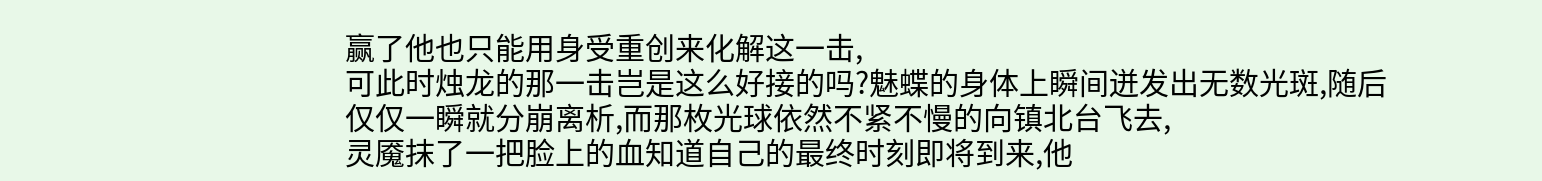赢了他也只能用身受重创来化解这一击,
可此时烛龙的那一击岂是这么好接的吗?魅蝶的身体上瞬间迸发出无数光斑,随后仅仅一瞬就分崩离析,而那枚光球依然不紧不慢的向镇北台飞去,
灵魇抹了一把脸上的血知道自己的最终时刻即将到来,他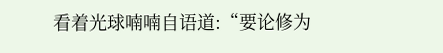看着光球喃喃自语道:“要论修为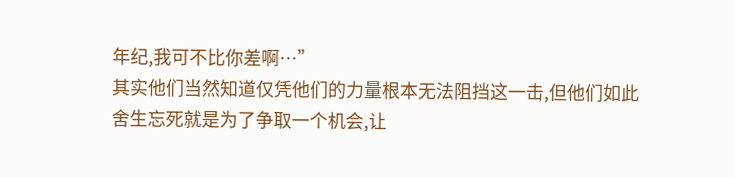年纪,我可不比你差啊…”
其实他们当然知道仅凭他们的力量根本无法阻挡这一击,但他们如此舍生忘死就是为了争取一个机会,让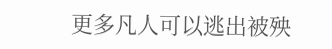更多凡人可以逃出被殃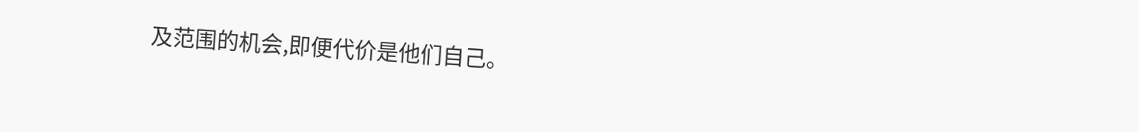及范围的机会,即便代价是他们自己。